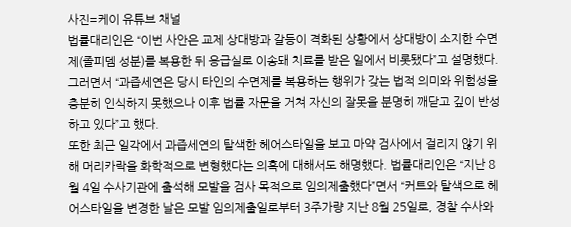사진=케이 유튜브 채널
법률대리인은 “이번 사안은 교제 상대방과 갈등이 격화된 상황에서 상대방이 소지한 수면제(졸피뎀 성분)를 복용한 뒤 응급실로 이송돼 치료를 받은 일에서 비롯됐다”고 설명했다. 그러면서 “과즙세연은 당시 타인의 수면제를 복용하는 행위가 갖는 법적 의미와 위험성을 충분히 인식하지 못했으나 이후 법률 자문을 거쳐 자신의 잘못을 분명히 깨닫고 깊이 반성하고 있다”고 했다.
또한 최근 일각에서 과즙세연의 탈색한 헤어스타일을 보고 마약 검사에서 걸리지 않기 위해 머리카락을 화학적으로 변형했다는 의혹에 대해서도 해명했다. 법률대리인은 “지난 8월 4일 수사기관에 출석해 모발을 검사 목적으로 임의제출했다”면서 “커트와 탈색으로 헤어스타일을 변경한 날은 모발 임의제출일로부터 3주가량 지난 8월 25일로, 경찰 수사와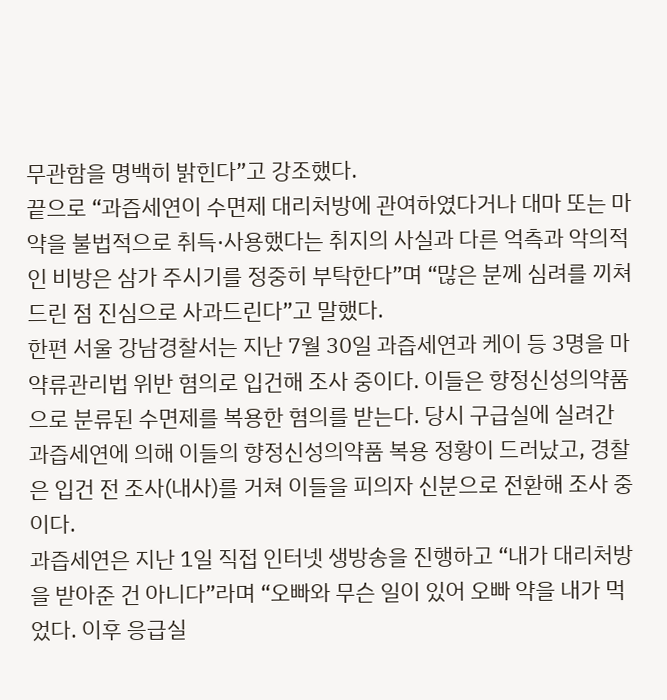무관함을 명백히 밝힌다”고 강조했다.
끝으로 “과즙세연이 수면제 대리처방에 관여하였다거나 대마 또는 마약을 불법적으로 취득·사용했다는 취지의 사실과 다른 억측과 악의적인 비방은 삼가 주시기를 정중히 부탁한다”며 “많은 분께 심려를 끼쳐드린 점 진심으로 사과드린다”고 말했다.
한편 서울 강남경찰서는 지난 7월 30일 과즙세연과 케이 등 3명을 마약류관리법 위반 혐의로 입건해 조사 중이다. 이들은 향정신성의약품으로 분류된 수면제를 복용한 혐의를 받는다. 당시 구급실에 실려간 과즙세연에 의해 이들의 향정신성의약품 복용 정황이 드러났고, 경찰은 입건 전 조사(내사)를 거쳐 이들을 피의자 신분으로 전환해 조사 중이다.
과즙세연은 지난 1일 직접 인터넷 생방송을 진행하고 “내가 대리처방을 받아준 건 아니다”라며 “오빠와 무슨 일이 있어 오빠 약을 내가 먹었다. 이후 응급실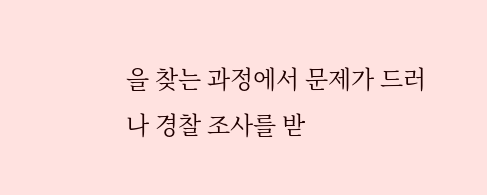을 찾는 과정에서 문제가 드러나 경찰 조사를 받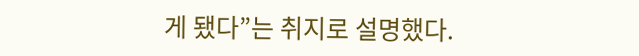게 됐다”는 취지로 설명했다.